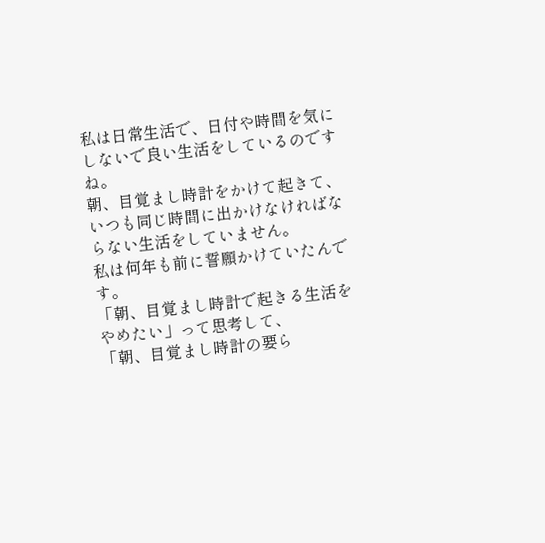私は日常生活で、日付や時間を気にしないで良い生活をしているのですね。
朝、目覚まし時計をかけて起きて、いつも同じ時間に出かけなければならない生活をしていません。
私は何年も前に誓願かけていたんです。
「朝、目覚まし時計で起きる生活をやめたい」って思考して、
「朝、目覚まし時計の要ら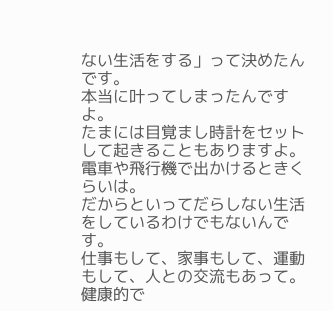ない生活をする」って決めたんです。
本当に叶ってしまったんですよ。
たまには目覚まし時計をセットして起きることもありますよ。
電車や飛行機で出かけるときくらいは。
だからといってだらしない生活をしているわけでもないんです。
仕事もして、家事もして、運動もして、人との交流もあって。健康的で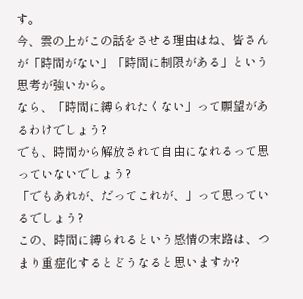す。
今、雲の上がこの話をさせる理由はね、皆さんが「時間がない」「時間に制限がある」という思考が強いから。
なら、「時間に縛られたくない」って願望があるわけでしょう?
でも、時間から解放されて自由になれるって思っていないでしょう?
「でもあれが、だってこれが、」って思っているでしょう?
この、時間に縛られるという感情の末路は、つまり重症化するとどうなると思いますか?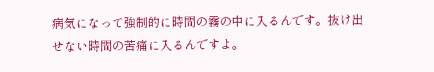病気になって強制的に時間の霧の中に入るんです。抜け出せない時間の苦痛に入るんですよ。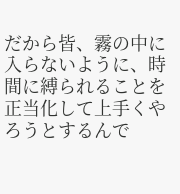だから皆、霧の中に入らないように、時間に縛られることを正当化して上手くやろうとするんで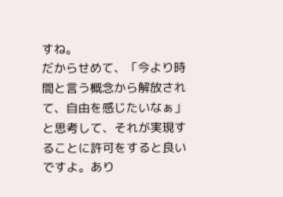すね。
だからせめて、「今より時間と言う概念から解放されて、自由を感じたいなぁ」と思考して、それが実現することに許可をすると良いですよ。あり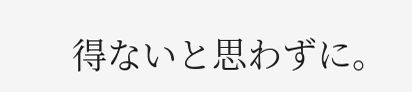得ないと思わずに。